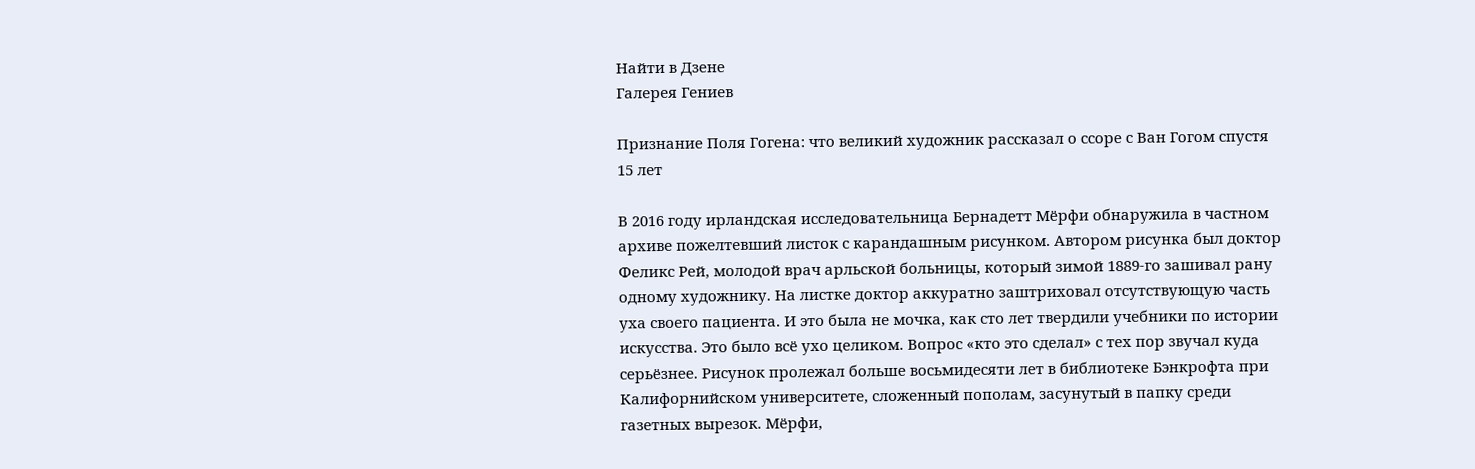Найти в Дзене
Галерея Гениев

Признание Поля Гогена: что великий художник рассказал о ссоре с Ван Гогом спустя 15 лет

В 2016 году ирландская исследовательница Бернадетт Мёрфи обнаружила в частном архиве пожелтевший листок с карандашным рисунком. Автором рисунка был доктор Феликс Рей, молодой врач арльской больницы, который зимой 1889-го зашивал рану одному художнику. На листке доктор аккуратно заштриховал отсутствующую часть уха своего пациента. И это была не мочка, как сто лет твердили учебники по истории искусства. Это было всё ухо целиком. Вопрос «кто это сделал» с тех пор звучал куда серьёзнее. Рисунок пролежал больше восьмидесяти лет в библиотеке Бэнкрофта при Калифорнийском университете, сложенный пополам, засунутый в папку среди газетных вырезок. Мёрфи,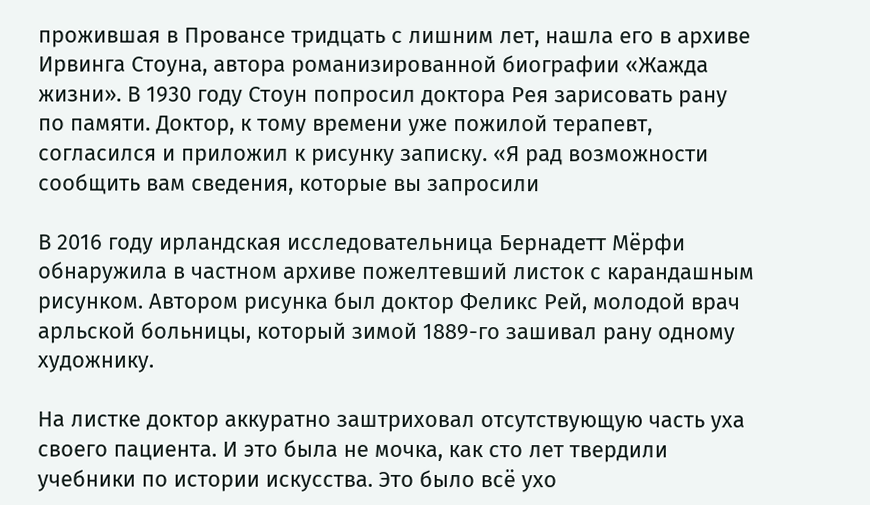прожившая в Провансе тридцать с лишним лет, нашла его в архиве Ирвинга Стоуна, автора романизированной биографии «Жажда жизни». В 1930 году Стоун попросил доктора Рея зарисовать рану по памяти. Доктор, к тому времени уже пожилой терапевт, согласился и приложил к рисунку записку. «Я рад возможности сообщить вам сведения, которые вы запросили

В 2016 году ирландская исследовательница Бернадетт Мёрфи обнаружила в частном архиве пожелтевший листок с карандашным рисунком. Автором рисунка был доктор Феликс Рей, молодой врач арльской больницы, который зимой 1889-го зашивал рану одному художнику.

На листке доктор аккуратно заштриховал отсутствующую часть уха своего пациента. И это была не мочка, как сто лет твердили учебники по истории искусства. Это было всё ухо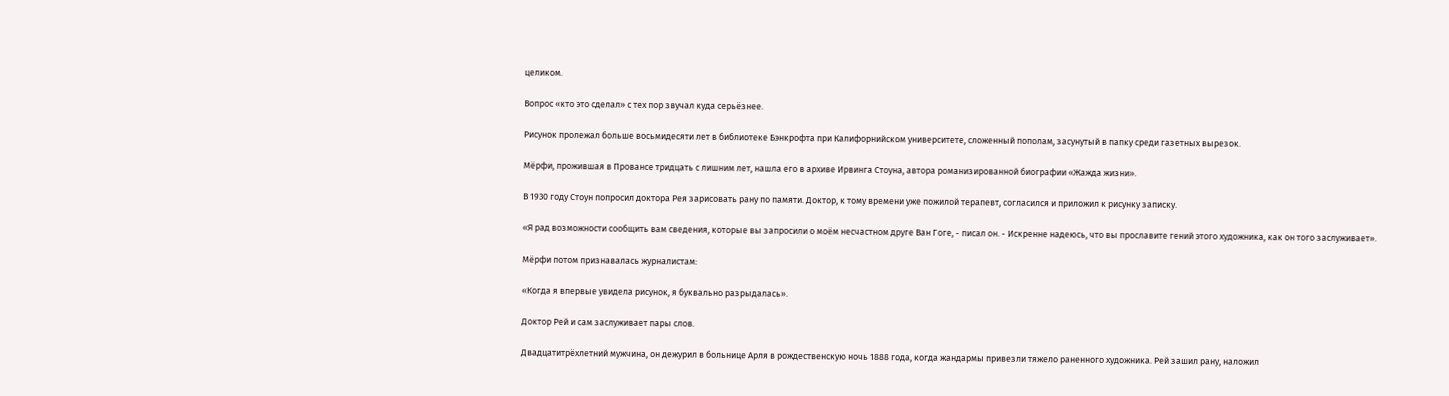целиком.

Вопрос «кто это сделал» с тех пор звучал куда серьёзнее.

Рисунок пролежал больше восьмидесяти лет в библиотеке Бэнкрофта при Калифорнийском университете, сложенный пополам, засунутый в папку среди газетных вырезок.

Мёрфи, прожившая в Провансе тридцать с лишним лет, нашла его в архиве Ирвинга Стоуна, автора романизированной биографии «Жажда жизни».

В 1930 году Стоун попросил доктора Рея зарисовать рану по памяти. Доктор, к тому времени уже пожилой терапевт, согласился и приложил к рисунку записку.

«Я рад возможности сообщить вам сведения, которые вы запросили о моём несчастном друге Ван Гоге, - писал он. - Искренне надеюсь, что вы прославите гений этого художника, как он того заслуживает».

Мёрфи потом признавалась журналистам:

«Когда я впервые увидела рисунок, я буквально разрыдалась».

Доктор Рей и сам заслуживает пары слов.

Двадцатитрёхлетний мужчина, он дежурил в больнице Арля в рождественскую ночь 1888 года, когда жандармы привезли тяжело раненного художника. Рей зашил рану, наложил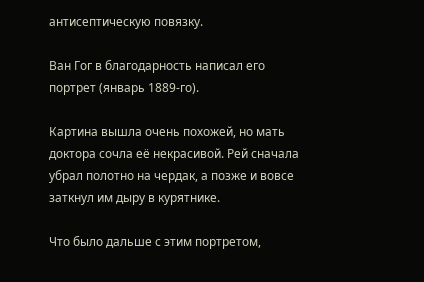антисептическую повязку.

Ван Гог в благодарность написал его портрет (январь 1889-го).

Картина вышла очень похожей, но мать доктора сочла её некрасивой. Рей сначала убрал полотно на чердак, а позже и вовсе заткнул им дыру в курятнике.

Что было дальше с этим портретом,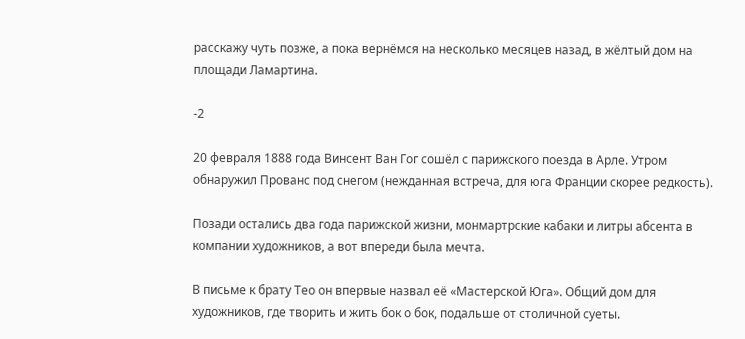расскажу чуть позже, а пока вернёмся на несколько месяцев назад, в жёлтый дом на площади Ламартина.

-2

20 февраля 1888 года Винсент Ван Гог сошёл с парижского поезда в Арле. Утром обнаружил Прованс под снегом (нежданная встреча, для юга Франции скорее редкость).

Позади остались два года парижской жизни, монмартрские кабаки и литры абсента в компании художников, а вот впереди была мечта.

В письме к брату Тео он впервые назвал её «Мастерской Юга». Общий дом для художников, где творить и жить бок о бок, подальше от столичной суеты.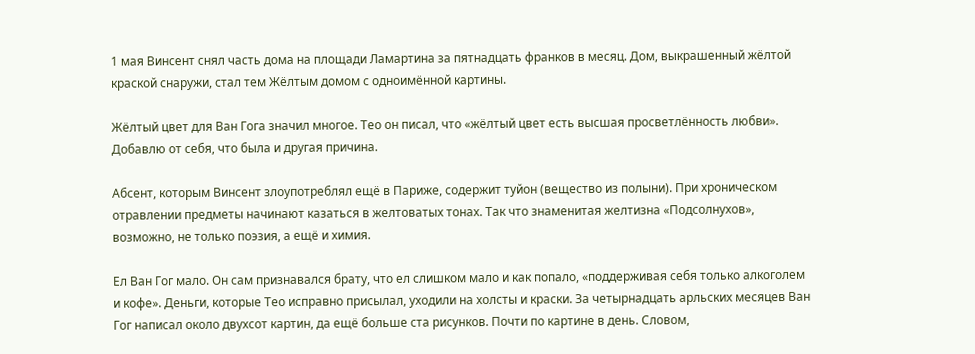1 мая Винсент снял часть дома на площади Ламартина за пятнадцать франков в месяц. Дом, выкрашенный жёлтой краской снаружи, стал тем Жёлтым домом с одноимённой картины.

Жёлтый цвет для Ван Гога значил многое. Тео он писал, что «жёлтый цвет есть высшая просветлённость любви». Добавлю от себя, что была и другая причина.

Абсент, которым Винсент злоупотреблял ещё в Париже, содержит туйон (вещество из полыни). При хроническом отравлении предметы начинают казаться в желтоватых тонах. Так что знаменитая желтизна «Подсолнухов», возможно, не только поэзия, а ещё и химия.

Ел Ван Гог мало. Он сам признавался брату, что ел слишком мало и как попало, «поддерживая себя только алкоголем и кофе». Деньги, которые Тео исправно присылал, уходили на холсты и краски. За четырнадцать арльских месяцев Ван Гог написал около двухсот картин, да ещё больше ста рисунков. Почти по картине в день. Словом,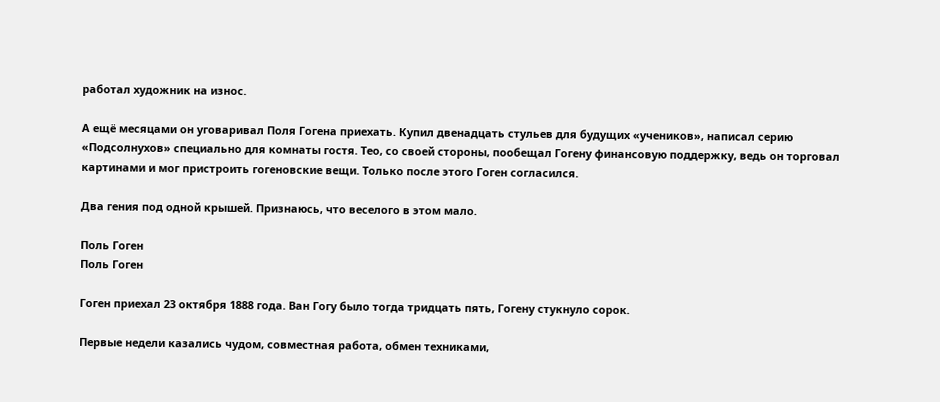работал художник на износ.

А ещё месяцами он уговаривал Поля Гогена приехать. Купил двенадцать стульев для будущих «учеников», написал серию «Подсолнухов» специально для комнаты гостя. Тео, со своей стороны, пообещал Гогену финансовую поддержку, ведь он торговал картинами и мог пристроить гогеновские вещи. Только после этого Гоген согласился.

Два гения под одной крышей. Признаюсь, что веселого в этом мало.

Поль Гоген
Поль Гоген

Гоген приехал 23 октября 1888 года. Ван Гогу было тогда тридцать пять, Гогену стукнуло сорок.

Первые недели казались чудом, совместная работа, обмен техниками,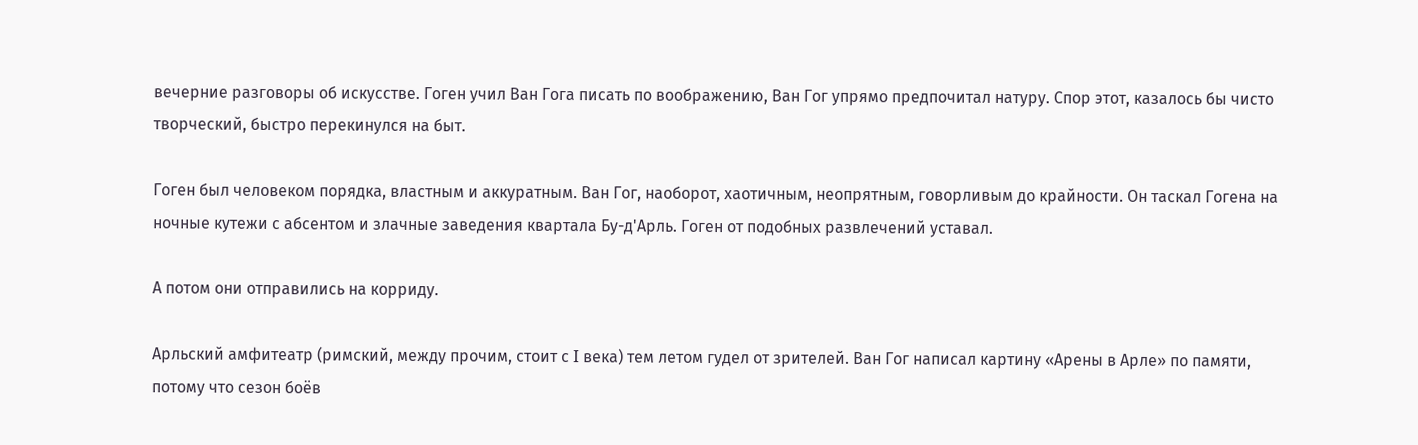вечерние разговоры об искусстве. Гоген учил Ван Гога писать по воображению, Ван Гог упрямо предпочитал натуру. Спор этот, казалось бы чисто творческий, быстро перекинулся на быт.

Гоген был человеком порядка, властным и аккуратным. Ван Гог, наоборот, хаотичным, неопрятным, говорливым до крайности. Он таскал Гогена на ночные кутежи с абсентом и злачные заведения квартала Бу-д'Арль. Гоген от подобных развлечений уставал.

А потом они отправились на корриду.

Арльский амфитеатр (римский, между прочим, стоит с I века) тем летом гудел от зрителей. Ван Гог написал картину «Арены в Арле» по памяти, потому что сезон боёв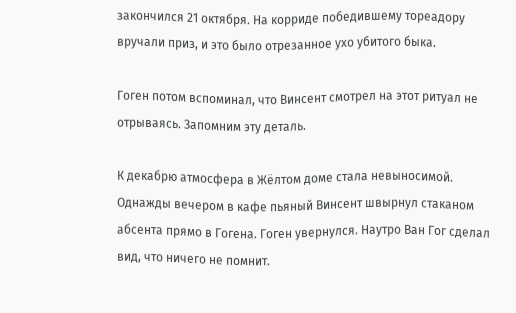закончился 21 октября. На корриде победившему тореадору вручали приз, и это было отрезанное ухо убитого быка.

Гоген потом вспоминал, что Винсент смотрел на этот ритуал не отрываясь. Запомним эту деталь.

К декабрю атмосфера в Жёлтом доме стала невыносимой. Однажды вечером в кафе пьяный Винсент швырнул стаканом абсента прямо в Гогена. Гоген увернулся. Наутро Ван Гог сделал вид, что ничего не помнит.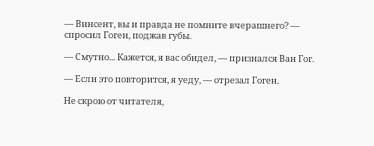— Винсент, вы и правда не помните вчерашнего? — спросил Гоген, поджав губы.

— Смутно... Кажется, я вас обидел, — признался Ван Гог.

— Если это повторится, я уеду, — отрезал Гоген.

Не скрою от читателя,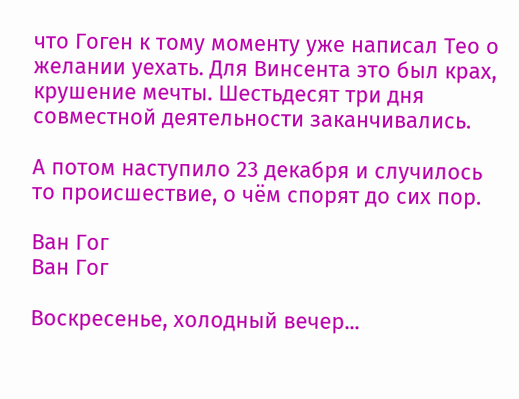что Гоген к тому моменту уже написал Тео о желании уехать. Для Винсента это был крах, крушение мечты. Шестьдесят три дня совместной деятельности заканчивались.

А потом наступило 23 декабря и случилось то происшествие, о чём спорят до сих пор.

Ван Гог
Ван Гог

Воскресенье, холодный вечер...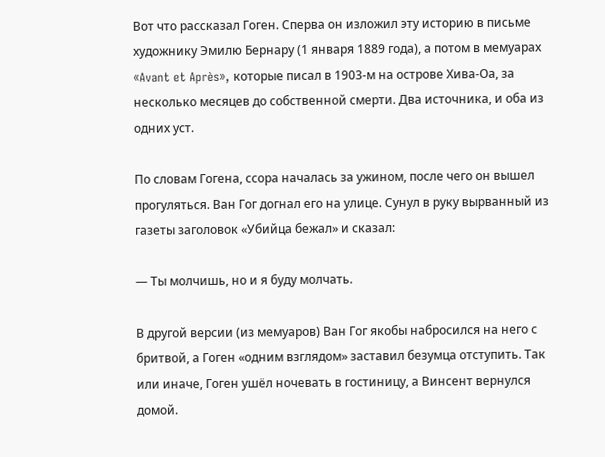Вот что рассказал Гоген. Сперва он изложил эту историю в письме художнику Эмилю Бернару (1 января 1889 года), а потом в мемуарах «Avant et Après», которые писал в 1903-м на острове Хива-Оа, за несколько месяцев до собственной смерти. Два источника, и оба из одних уст.

По словам Гогена, ссора началась за ужином, после чего он вышел прогуляться. Ван Гог догнал его на улице. Сунул в руку вырванный из газеты заголовок «Убийца бежал» и сказал:

— Ты молчишь, но и я буду молчать.

В другой версии (из мемуаров) Ван Гог якобы набросился на него с бритвой, а Гоген «одним взглядом» заставил безумца отступить. Так или иначе, Гоген ушёл ночевать в гостиницу, а Винсент вернулся домой.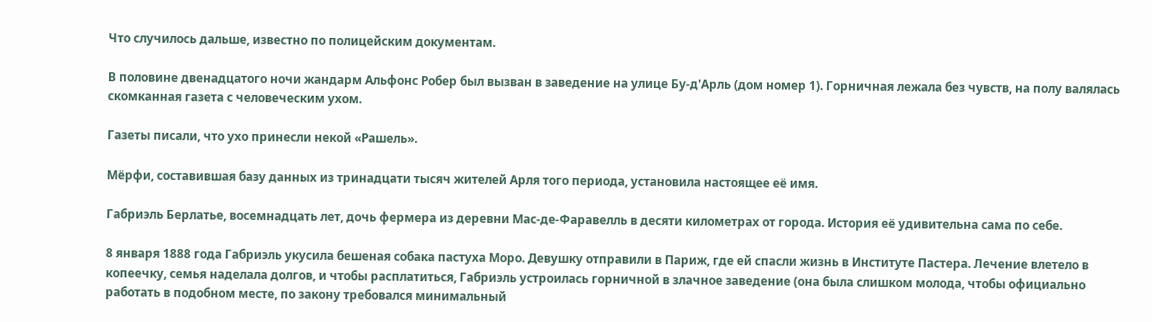Что случилось дальше, известно по полицейским документам.

В половине двенадцатого ночи жандарм Альфонс Робер был вызван в заведение на улице Бу-д'Арль (дом номер 1). Горничная лежала без чувств, на полу валялась скомканная газета с человеческим ухом.

Газеты писали, что ухо принесли некой «Рашель».

Мёрфи, составившая базу данных из тринадцати тысяч жителей Арля того периода, установила настоящее её имя.

Габриэль Берлатье, восемнадцать лет, дочь фермера из деревни Мас-де-Фаравелль в десяти километрах от города. История её удивительна сама по себе.

8 января 1888 года Габриэль укусила бешеная собака пастуха Моро. Девушку отправили в Париж, где ей спасли жизнь в Институте Пастера. Лечение влетело в копеечку, семья наделала долгов, и чтобы расплатиться, Габриэль устроилась горничной в злачное заведение (она была слишком молода, чтобы официально работать в подобном месте, по закону требовался минимальный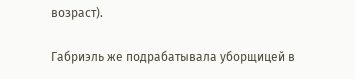возраст).

Габриэль же подрабатывала уборщицей в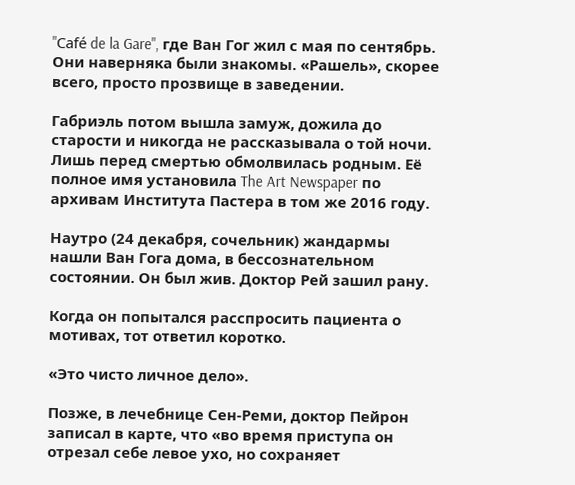"Café de la Gare", где Ван Гог жил с мая по сентябрь. Они наверняка были знакомы. «Рашель», скорее всего, просто прозвище в заведении.

Габриэль потом вышла замуж, дожила до старости и никогда не рассказывала о той ночи. Лишь перед смертью обмолвилась родным. Её полное имя установила The Art Newspaper по архивам Института Пастера в том же 2016 году.

Наутро (24 декабря, сочельник) жандармы нашли Ван Гога дома, в бессознательном состоянии. Он был жив. Доктор Рей зашил рану.

Когда он попытался расспросить пациента о мотивах, тот ответил коротко.

«Это чисто личное дело».

Позже, в лечебнице Сен-Реми, доктор Пейрон записал в карте, что «во время приступа он отрезал себе левое ухо, но сохраняет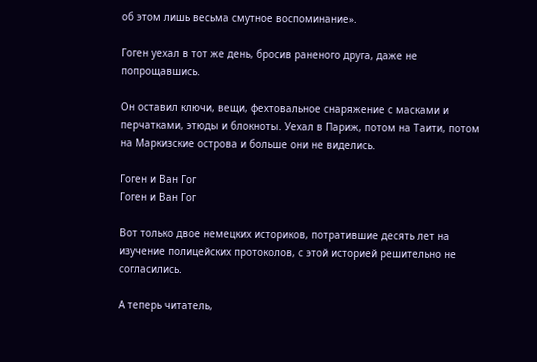об этом лишь весьма смутное воспоминание».

Гоген уехал в тот же день, бросив раненого друга, даже не попрощавшись.

Он оставил ключи, вещи, фехтовальное снаряжение с масками и перчатками, этюды и блокноты. Уехал в Париж, потом на Таити, потом на Маркизские острова и больше они не виделись.

Гоген и Ван Гог
Гоген и Ван Гог

Вот только двое немецких историков, потратившие десять лет на изучение полицейских протоколов, с этой историей решительно не согласились.

А теперь читатель,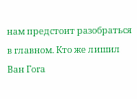нам предстоит разобраться в главном. Кто же лишил Ван Гога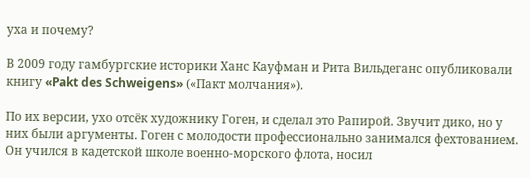уха и почему?

В 2009 году гамбургские историки Ханс Кауфман и Рита Вильдеганс опубликовали книгу «Pakt des Schweigens» («Пакт молчания»).

По их версии, ухо отсёк художнику Гоген, и сделал это Рапирой. Звучит дико, но у них были аргументы. Гоген с молодости профессионально занимался фехтованием. Он учился в кадетской школе военно-морского флота, носил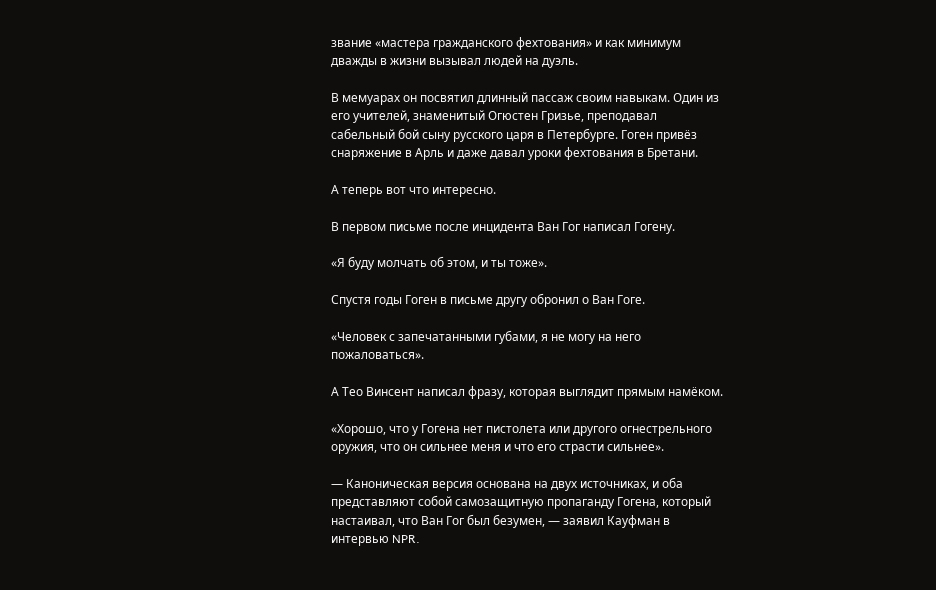звание «мастера гражданского фехтования» и как минимум дважды в жизни вызывал людей на дуэль.

В мемуарах он посвятил длинный пассаж своим навыкам. Один из его учителей, знаменитый Огюстен Гризье, преподавал сабельный бой сыну русского царя в Петербурге. Гоген привёз снаряжение в Арль и даже давал уроки фехтования в Бретани.

А теперь вот что интересно.

В первом письме после инцидента Ван Гог написал Гогену.

«Я буду молчать об этом, и ты тоже».

Спустя годы Гоген в письме другу обронил о Ван Гоге.

«Человек с запечатанными губами, я не могу на него пожаловаться».

А Тео Винсент написал фразу, которая выглядит прямым намёком.

«Хорошо, что у Гогена нет пистолета или другого огнестрельного оружия, что он сильнее меня и что его страсти сильнее».

— Каноническая версия основана на двух источниках, и оба представляют собой самозащитную пропаганду Гогена, который настаивал, что Ван Гог был безумен, — заявил Кауфман в интервью NPR.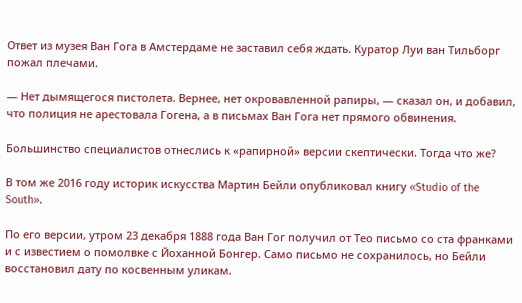Ответ из музея Ван Гога в Амстердаме не заставил себя ждать. Куратор Луи ван Тильборг пожал плечами.

— Нет дымящегося пистолета. Вернее, нет окровавленной рапиры, — сказал он, и добавил, что полиция не арестовала Гогена, а в письмах Ван Гога нет прямого обвинения.

Большинство специалистов отнеслись к «рапирной» версии скептически. Тогда что же?

В том же 2016 году историк искусства Мартин Бейли опубликовал книгу «Studio of the South».

По его версии, утром 23 декабря 1888 года Ван Гог получил от Тео письмо со ста франками и с известием о помолвке с Йоханной Бонгер. Само письмо не сохранилось, но Бейли восстановил дату по косвенным уликам.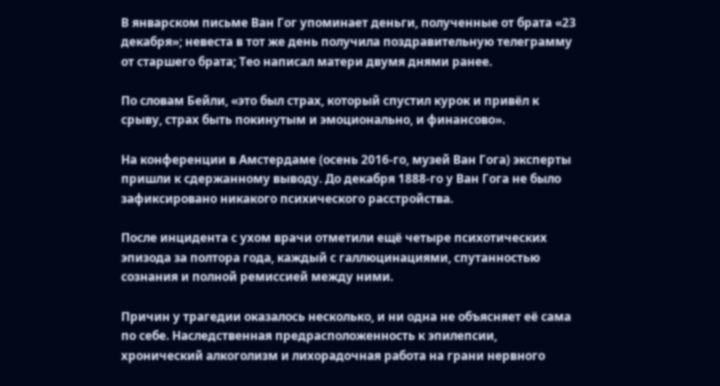В январском письме Ван Гог упоминает деньги, полученные от брата «23 декабря»; невеста в тот же день получила поздравительную телеграмму от старшего брата; Тео написал матери двумя днями ранее.

По словам Бейли, «это был страх, который спустил курок и привёл к срыву, страх быть покинутым и эмоционально, и финансово».

На конференции в Амстердаме (осень 2016-го, музей Ван Гога) эксперты пришли к сдержанному выводу. До декабря 1888-го у Ван Гога не было зафиксировано никакого психического расстройства.

После инцидента с ухом врачи отметили ещё четыре психотических эпизода за полтора года, каждый с галлюцинациями, спутанностью сознания и полной ремиссией между ними.

Причин у трагедии оказалось несколько, и ни одна не объясняет её сама по себе. Наследственная предрасположенность к эпилепсии, хронический алкоголизм и лихорадочная работа на грани нервного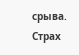срыва. Страх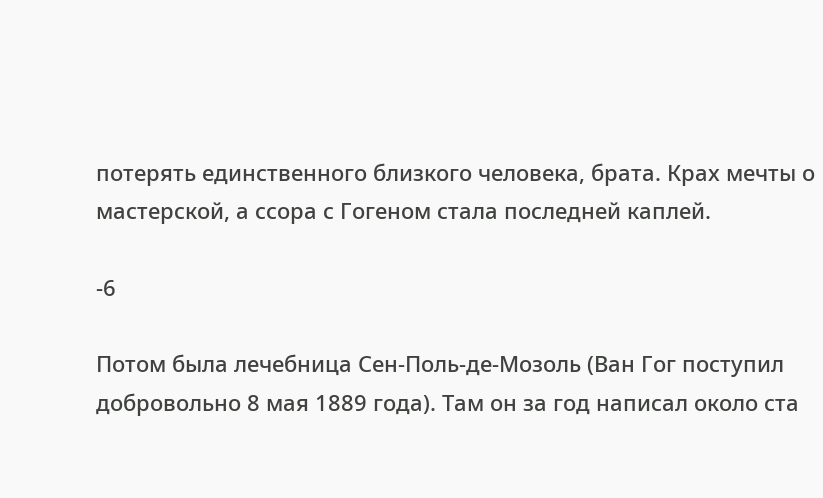потерять единственного близкого человека, брата. Крах мечты о мастерской, а ссора с Гогеном стала последней каплей.

-6

Потом была лечебница Сен-Поль-де-Мозоль (Ван Гог поступил добровольно 8 мая 1889 года). Там он за год написал около ста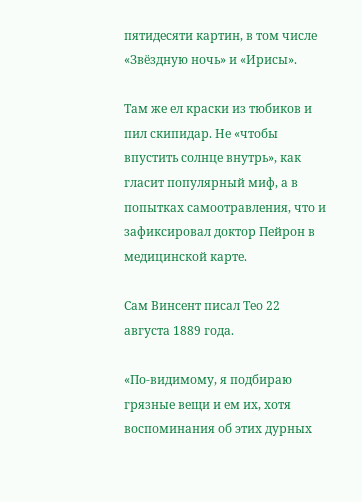пятидесяти картин, в том числе «Звёздную ночь» и «Ирисы».

Там же ел краски из тюбиков и пил скипидар. Не «чтобы впустить солнце внутрь», как гласит популярный миф, а в попытках самоотравления, что и зафиксировал доктор Пейрон в медицинской карте.

Сам Винсент писал Тео 22 августа 1889 года.

«По-видимому, я подбираю грязные вещи и ем их, хотя воспоминания об этих дурных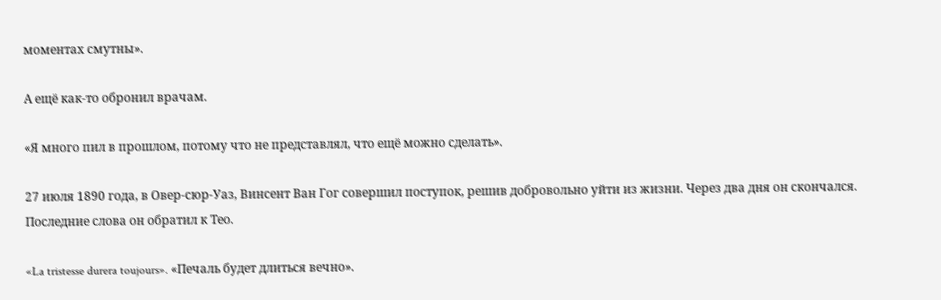моментах смутны».

А ещё как-то обронил врачам.

«Я много пил в прошлом, потому что не представлял, что ещё можно сделать».

27 июля 1890 года, в Овер-сюр-Уаз, Винсент Ван Гог совершил поступок, решив добровольно уйти из жизни. Через два дня он скончался. Последние слова он обратил к Тео.

«La tristesse durera toujours». «Печаль будет длиться вечно».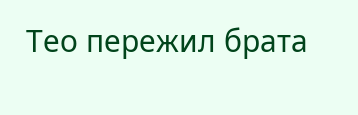Тео пережил брата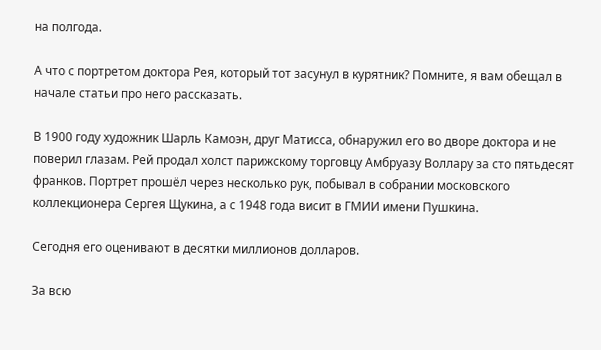на полгода.

А что с портретом доктора Рея, который тот засунул в курятник? Помните, я вам обещал в начале статьи про него рассказать.

В 1900 году художник Шарль Камоэн, друг Матисса, обнаружил его во дворе доктора и не поверил глазам. Рей продал холст парижскому торговцу Амбруазу Воллару за сто пятьдесят франков. Портрет прошёл через несколько рук, побывал в собрании московского коллекционера Сергея Щукина, а с 1948 года висит в ГМИИ имени Пушкина.

Сегодня его оценивают в десятки миллионов долларов.

За всю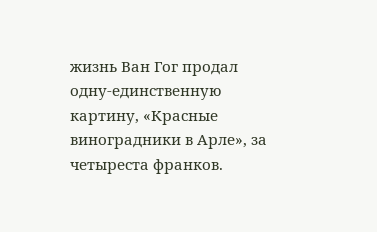жизнь Ван Гог продал одну-единственную картину, «Красные виноградники в Арле», за четыреста франков.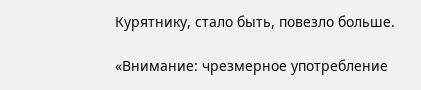Курятнику, стало быть, повезло больше.

«Внимание: чрезмерное употребление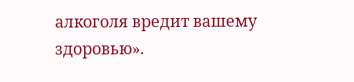алкоголя вредит вашему здоровью».